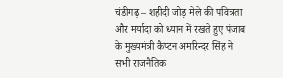चंडीगढ़ – शहीदी जोड़ मेले की पवित्रता और मर्यादा को ध्यान में रखते हुए पंजाब के मुख्यमंत्री कैप्टन अमरिन्दर सिंह ने सभी राजनैतिक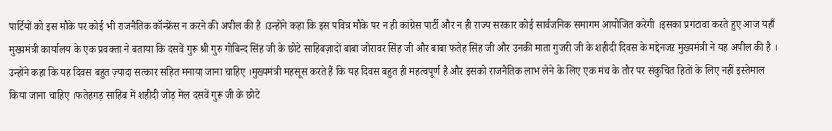पार्टियों को इस मौके पर कोई भी राजनैतिक कॉन्फ्रेंस न करने की अपील की है ।उन्होंने कहा कि इस पवित्र मौके पर न ही कांग्रेस पार्टी और न ही राज्य सरकार कोई सार्वजनिक समागम आयोजित करेगी ।इसका प्रगटावा करते हुए आज यहाँ मुख्यमंत्री कार्यालय के एक प्रवक्ता ने बताया कि दसवें गुरू श्री गुरु गोबिन्द सिंह जी के छोटे साहिबज़ादों बाबा जोरावर सिंह जी और बाबा फतेह सिंह जी और उनकी माता गुजरी जी के शहीदी दिवस के मद्देनजऱ मुख्यमंत्री ने यह अपील की है । उन्होंने कहा कि यह दिवस बहुत ज़्यादा सत्कार सहित मनाया जाना चाहिए ।मुख्यमंत्री महसूस करते हैं कि यह दिवस बहुत ही महत्वपूर्ण है और इसको राजनैतिक लाभ लेने के लिए एक मंच के तौर पर संकुचित हितों के लिए नहीं इस्तेमाल किया जाना चाहिए ।फतेहगड़ साहिब में शहीदी जोड़ मेल दसवें गुरू जी के छोटे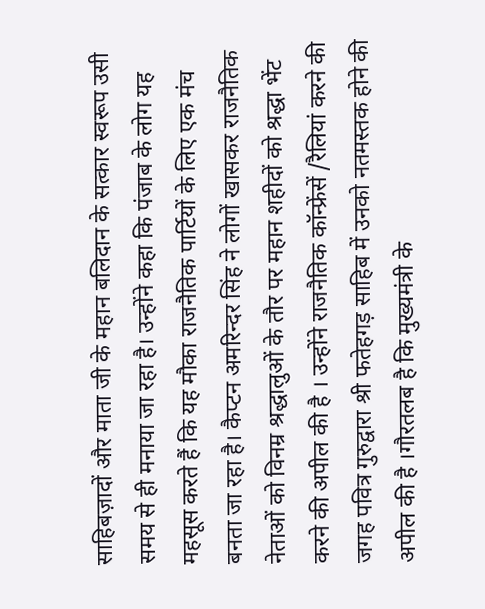साहिबज़ादों और माता जी के महान बलिदान के सत्कार स्वरूप उसी समय से ही मनाया जा रहा है। उन्होंने कहा कि पंजाब के लोग यह महसूस करते हैं कि यह मौका राजनैतिक पार्टियों के लिए एक मंच बनता जा रहा है। कैप्टन अमरिन्दर सिंह ने लोगों खासकर राजनैतिक नेताओं को विनम्र श्रद्धालुओं के तौर पर महान शहीदों को श्रद्धा भेंट करने की अपील की है । उन्होंने राजनैतिक कॉन्फ्रेंसें /रैलियां करने की जगह पवित्र गुरुद्वारा श्री फतेहगड़ साहिब में उनको नतमस्तक होने की अपील की है ।गौरतलब है कि मुख्यमंत्री के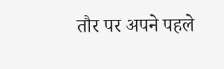तौर पर अपने पहले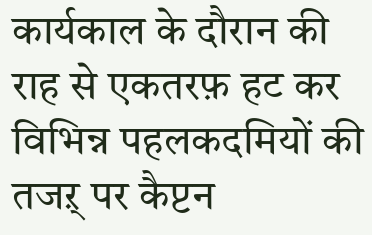कार्यकाल के दौरान की राह से एकतरफ़ हट कर विभिन्न पहलकदमियों की तजऱ् पर कैप्टन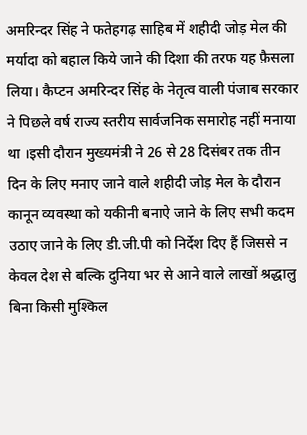अमरिन्दर सिंह ने फतेहगढ़ साहिब में शहीदी जोड़ मेल की मर्यादा को बहाल किये जाने की दिशा की तरफ यह फ़ैसला लिया। कैप्टन अमरिन्दर सिंह के नेतृत्व वाली पंजाब सरकार ने पिछले वर्ष राज्य स्तरीय सार्वजनिक समारोह नहीं मनाया था ।इसी दौरान मुख्यमंत्री ने 26 से 28 दिसंबर तक तीन दिन के लिए मनाए जाने वाले शहीदी जोड़ मेल के दौरान कानून व्यवस्था को यकीनी बनाऐ जाने के लिए सभी कदम उठाए जाने के लिए डी.जी.पी को निर्देश दिए हैं जिससे न केवल देश से बल्कि दुनिया भर से आने वाले लाखों श्रद्धालु बिना किसी मुश्किल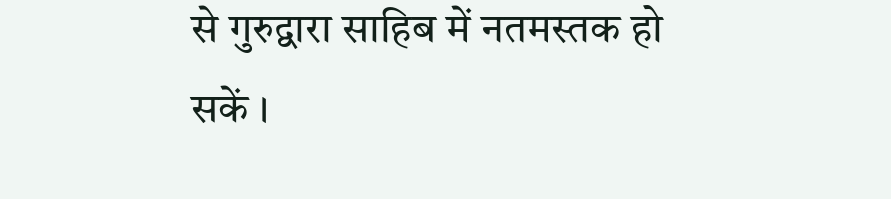से गुरुद्वारा साहिब में नतमस्तक हो सकें ।